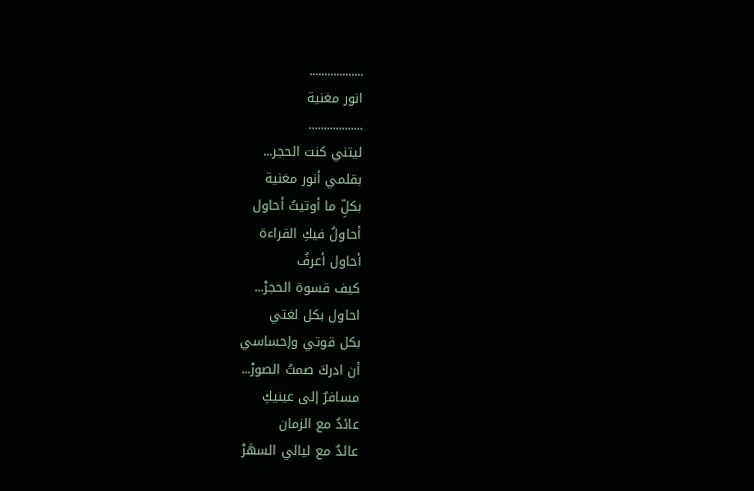..................
انور مغنية
..................
ليتني كنت الحجر...
بقلمي أنور مغنية
بكلِّ ما أوتيتُ أحاول
أحاولُ فيكِ القراءة
أحاول أعرفُ
كيف قسوة الحجرْ...
احاول بكل لغتي
بكل قوتي وإحساسي
أن ادركَ صمتُ الصورْ...
مسافرٌ إلى عينيكِ
عائدٌ مع الزمان
عائدٌ مع ليالي السهَرْ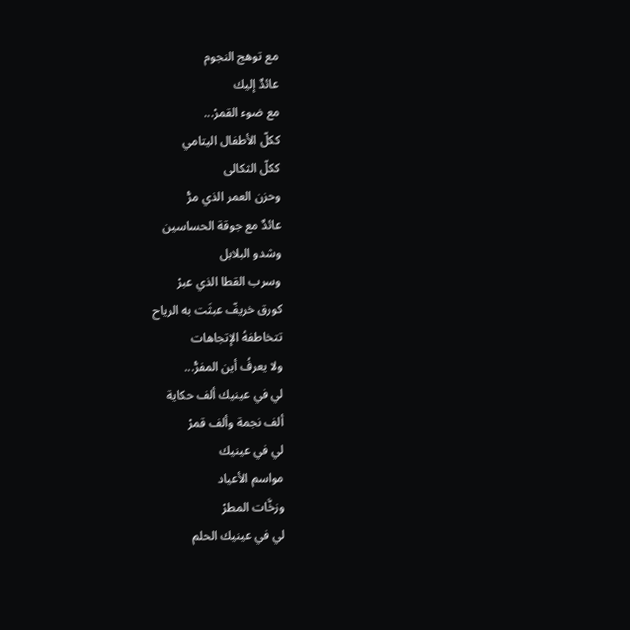مع توهج النجوم
عائدٌ إليك
مع ضوء القمرْ...
ككلّ الأطفال اليتامي
ككلّ الثكالى
وحزن العمر الذي مرّْ
عائدٌ مع جوقة الحساسين
وشدو البلابل
وسرب القطا الذي عبرْ
كورق خريفّ عبثَت به الرياح
تتخاطفهُ الإتجاهات
ولا يعرفُ أين المفرّْ...
لي في عينيك ألف حكاية
ألف نجمة وألف قمرْ
لي في عينيك
مواسم الأعياد
وزخَّات المطرْ
لي في عينيك الحلم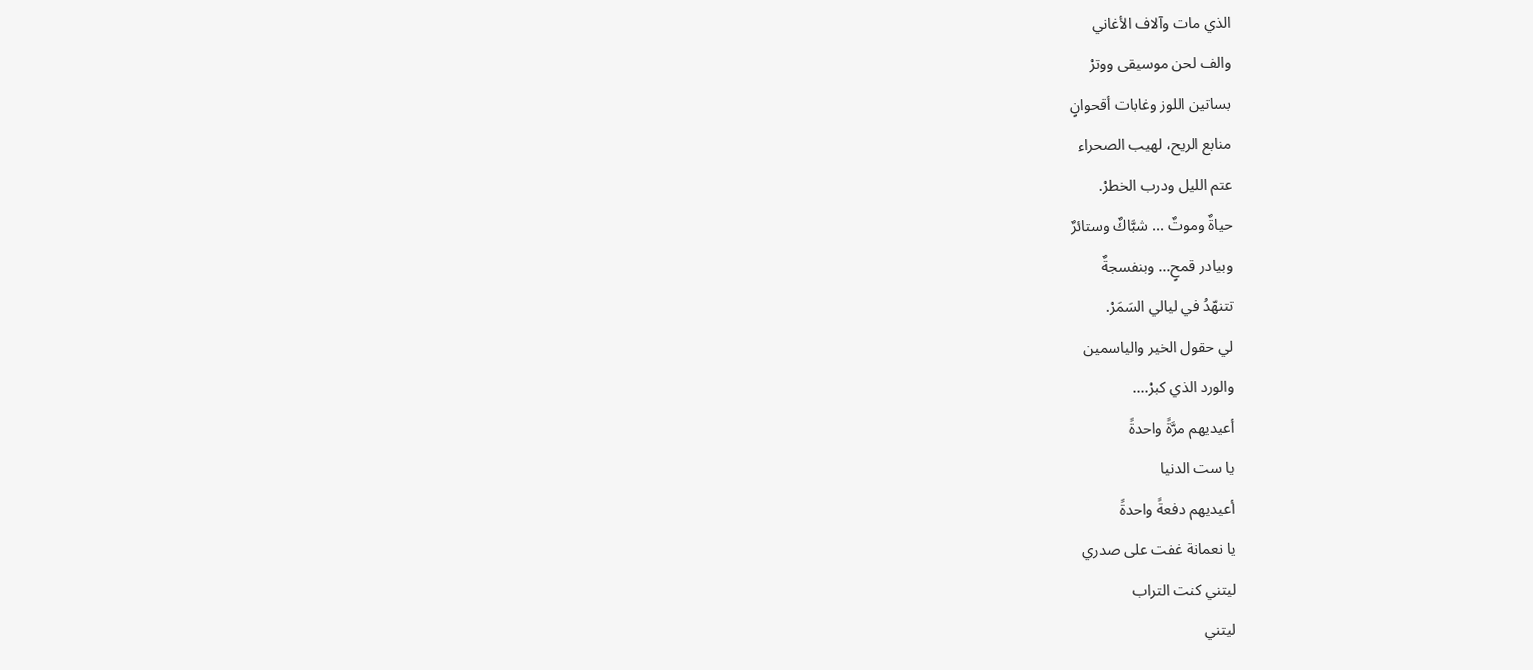الذي مات وآلاف الأغاني
والف لحن موسيقى ووترْ
بساتين اللوز وغابات أقحوانٍ
منابع الريح، لهيب الصحراء
عتم الليل ودرب الخطرْ.
حياةٌ وموتٌ ... شبَّاكٌ وستائرٌ
وبيادر قمحٍ... وبنفسجةٌ
تتنهّدُ في ليالي السَمَرْ.
لي حقول الخير والياسمين
والورد الذي كبرْ....
أعيديهم مرَّةً واحدةً
يا ست الدنيا
أعيديهم دفعةً واحدةً
يا نعمانة غفت على صدري
ليتني كنت التراب
ليتني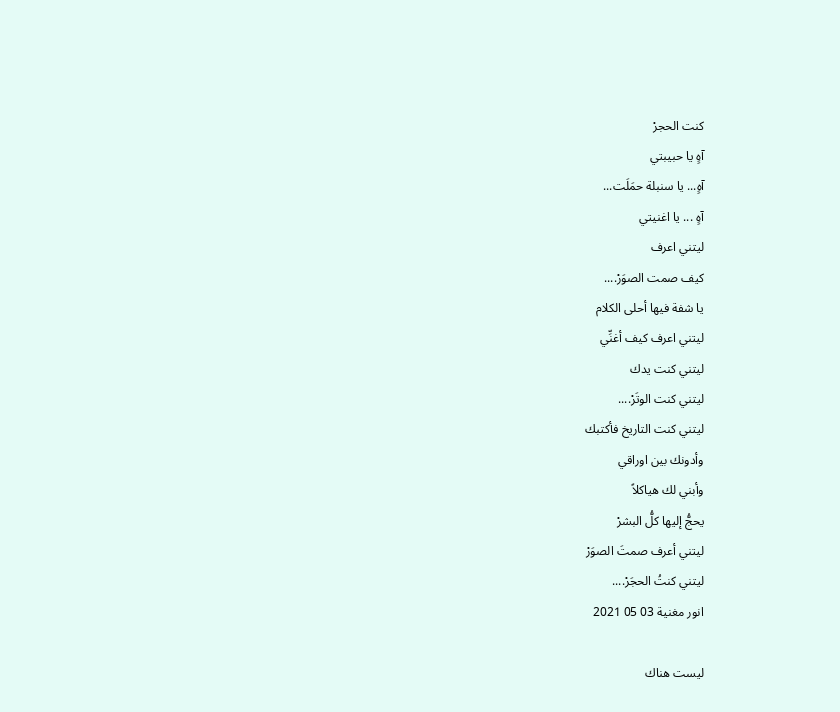كنت الحجرْ
آهٍ يا حبيبتي
آهٍ... يا سنبلة حمَلَت...
آهٍ ... يا اغنيتي
ليتني اعرف
كيف صمت الصوَرْ....
يا شفة فيها أحلى الكلام
ليتني اعرف كيف أغنِّي
ليتني كنت يدك
ليتني كنت الوتَرْ....
ليتني كنت التاريخ فأكتبك
وأدونك بين اوراقي
وأبني لك هياكلاً
يحجُّ إليها كلُّ البشرْ
ليتني أعرف صمتَ الصوَرْ
ليتني كنتُ الحجَرْ....
انور مغنية 03 05 2021

ليست هناك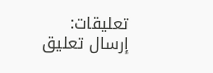تعليقات:
إرسال تعليق